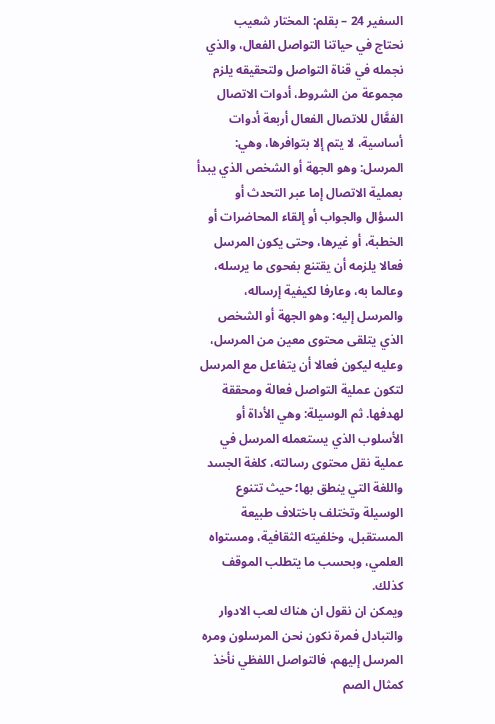السفير 24 – بقلم: المختار شعيب
نحتاج في حياتنا التواصل الفعال، والذي نجمله في قناة التواصل ولتحقيقه يلزم مجموعة من الشروط، أدوات الاتصال الفعَّال للاتصال الفعال أربعة أدوات أساسية، لا يتم إلا بتوافرها، وهي: المرسل: وهو الجهة أو الشخص الذي يبدأ بعملية الاتصال إما عبر التحدث أو السؤال والجواب أو إلقاء المحاضرات أو الخطبة، أو غيرها، وحتى يكون المرسل فعالا يلزمه أن يقتنع بفحوى ما يرسله، وعالما به، وعارفا لكيفية إرساله، والمرسل إليه: وهو الجهة أو الشخص الذي يتلقى محتوى معين من المرسل، وعليه ليكون فعالا أن يتفاعل مع المرسل لتكون عملية التواصل فعالة ومحققة لهدفها. ثم الوسيلة: وهي الأداة أو الأسلوب الذي يستعمله المرسل في عملية نقل محتوى رسالته، كلغة الجسد واللغة التي ينطق بها؛ حيث تتنوع الوسيلة وتختلف باختلاف طبيعة المستقبل، وخلفيته الثقافية، ومستواه العلمي، وبحسب ما يتطلب الموقف كذلك.
ويمكن ان نقول ان هناك لعب الادوار والتبادل فمرة نكون نحن المرسلون ومره المرسل إليهم، فالتواصل اللفظي نأخذ كمثال الصم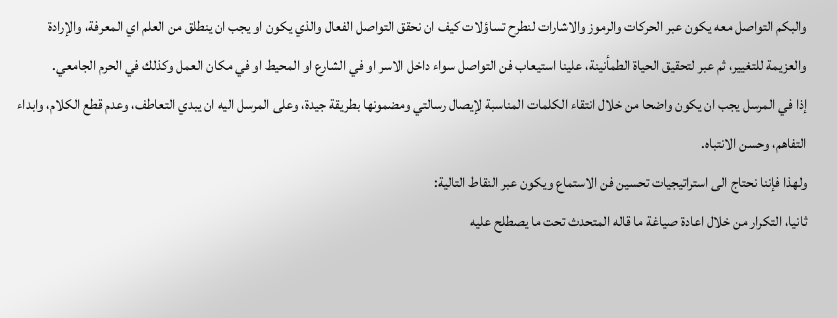والبكم التواصل معه يكون عبر الحركات والرموز والاشارات لنطرح تساؤلات كيف ان نحقق التواصل الفعال والذي يكون او يجب ان ينطلق من العلم اي المعرفة، والإرادة والعزيمة للتغيير، ثم عبر لتحقيق الحياة الطمأنينة، علينا استيعاب فن التواصل سواء داخل الاسر او في الشارع او المحيط او في مكان العمل وكذلك في الحرم الجامعي.
إذا في المرسل يجب ان يكون واضحا من خلال انتقاء الكلمات المناسبة لإيصال رسالتي ومضمونها بطريقة جيدة، وعلى المرسل اليه ان يبدي التعاطف، وعدم قطع الكلام، وابداء التفاهم، وحسن الانتباه.
ولهذا فإننا نحتاج الى استراتيجيات تحسين فن الاستماع ويكون عبر النقاط التالية:
ثانيا، التكرار من خلال اعادة صياغة ما قاله المتحدث تحت ما يصطلح عليه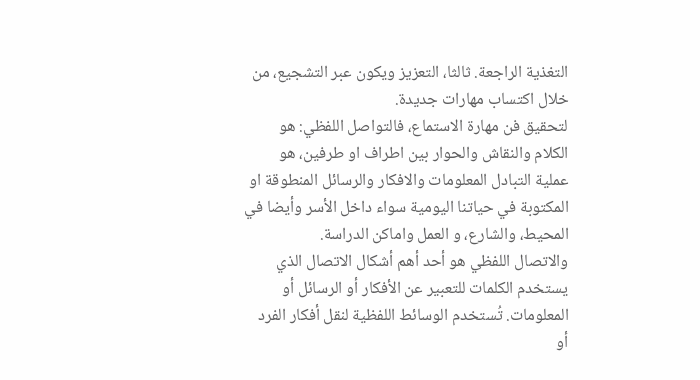التغذية الراجعة. ثالثا، التعزيز ويكون عبر التشجيع، من خلال اكتساب مهارات جديدة.
لتحقيق فن مهارة الاستماع، فالتواصل اللفظي: هو الكلام والنقاش والحوار بين اطراف او طرفين، هو عملية التبادل المعلومات والافكار والرسائل المنطوقة او المكتوبة في حياتنا اليومية سواء داخل الأسر وأيضا في المحيط، والشارع، و العمل واماكن الدراسة.
والاتصال اللفظي هو أحد أهم أشكال الاتصال الذي يستخدم الكلمات للتعبير عن الأفكار أو الرسائل أو المعلومات. تُستخدم الوسائط اللفظية لنقل أفكار الفرد أو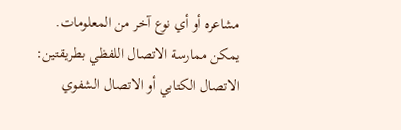مشاعره أو أي نوع آخر من المعلومات. يمكن ممارسة الاتصال اللفظي بطريقتين: الاتصال الكتابي أو الاتصال الشفوي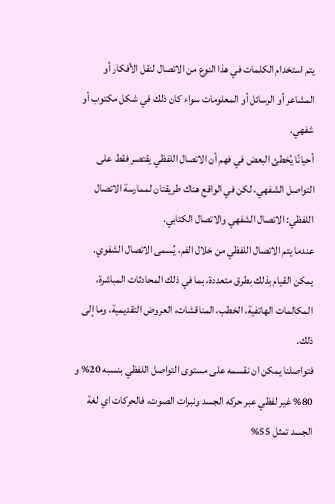يتم استخدام الكلمات في هذا النوع من الاتصال لنقل الأفكار أو المشاعر أو الرسائل أو المعلومات سواء كان ذلك في شكل مكتوب أو شفهي.
أحيانًا يُخطئ البعض في فهم أن الاتصال اللفظي يقتصر فقط على التواصل الشفهي، لكن في الواقع هناك طريقتان لممارسة الاتصال اللفظي: الاتصال الشفهي والاتصال الكتابي.
عندما يتم الاتصال اللفظي من خلال الفم، يُسمى الاتصال الشفوي. يمكن القيام بذلك بطرق متعددة، بما في ذلك المحادثات المباشرة، المكالمات الهاتفية، الخطب، المناقشات، العروض التقديمية، وما إلى ذلك.
فتواصلنا يمكن ان نقسمه على مستوى التواصل اللفظي بنسبه 20% و 80% غير لفظي عبر حركه الجسد ونبرات الصوت، فالحركات اي لغة الجسد تمثل 55%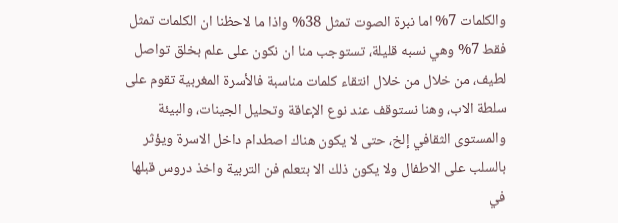والكلمات 7% اما نبرة الصوت تمثل 38% واذا ما لاحظنا ان الكلمات تمثل فقط 7% وهي نسبه قليلة، تستوجب منا ان نكون على علم بخلق تواصل لطيف، من خلال من خلال انتقاء كلمات مناسبة فالأسرة المغربية تقوم على سلطة الاب، وهنا نستوقف عند نوع الإعاقة وتحليل الجينات، والبيئة والمستوى الثقافي إلخ، حتى لا يكون هناك اصطدام داخل الاسرة ويؤثر بالسلب على الاطفال ولا يكون ذلك الا بتعلم فن التربية واخذ دروس قبلها في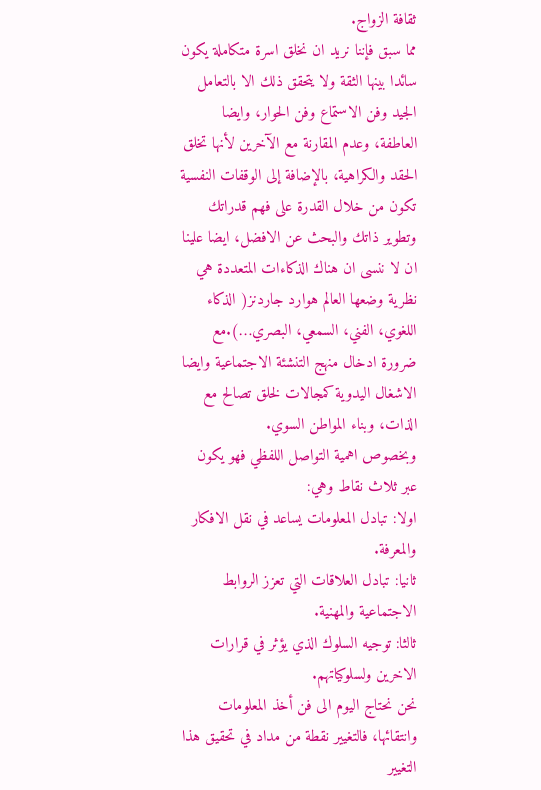ثقافة الزواج.
مما سبق فإننا نريد ان نخلق اسرة متكاملة يكون سائدا بينها الثقة ولا يتحقق ذلك الا بالتعامل الجيد وفن الاستماع وفن الحوار، وايضا العاطفة، وعدم المقارنة مع الآخرين لأنها تخلق الحقد والكراهية، بالإضافة إلى الوقفات النفسية تكون من خلال القدرة على فهم قدراتك وتطوير ذاتك والبحث عن الافضل، ايضا علينا ان لا ننسى ان هناك الذكاءات المتعددة هي نظرية وضعها العالم هوارد جاردنز( الذكاء اللغوي، الفني، السمعي، البصري…).مع ضرورة ادخال منهج التنشئة الاجتماعية وايضا الاشغال اليدوية كمجالات لخلق تصالح مع الذات، وبناء المواطن السوي.
وبخصوص اهمية التواصل اللفظي فهو يكون عبر ثلاث نقاط وهي:
اولا: تبادل المعلومات يساعد في نقل الافكار والمعرفة.
ثانيا: تبادل العلاقات التي تعزز الروابط الاجتماعية والمهنية.
ثالثا: توجيه السلوك الذي يؤثر في قرارات الاخرين ولسلوكياتهم.
نحن نحتاج اليوم الى فن أخذ المعلومات وانتقائها، فالتغيير نقطة من مداد في تحقيق هذا التغيير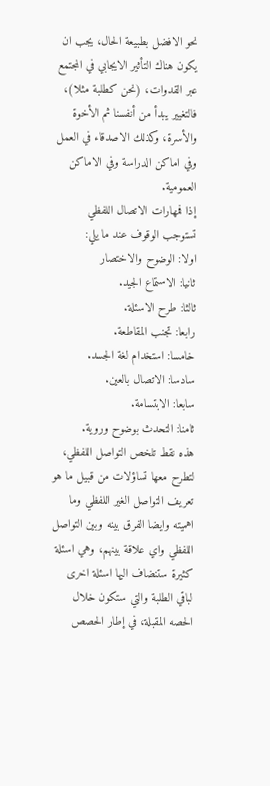نحو الافضل بطبيعة الحال، يجب ان يكون هناك التأثير الايجابي في المجتمع عبر القدوات، (نحن كطلبة مثلا)، فالتغيير يبدأ من أنفسنا ثم الأخوة والأسرة، وكذلك الاصدقاء في العمل وفي اماكن الدراسة وفي الاماكن العمومية.
إذا فمهارات الاتصال اللفظي تستوجب الوقوف عند ما يلي:
اولا: الوضوح والاختصار
ثانيا: الاستماع الجيد.
ثالثا: طرح الاسئلة.
رابعا: تجنب المقاطعة.
خامسا: استخدام لغة الجسد.
سادسا: الاتصال بالعين.
سابعا: الابتسامة.
ثامنا: التحدث بوضوح وروية.
هذه نقط تلخص التواصل اللفظي، لتطرح معها تساؤلات من قبيل ما هو تعريف التواصل الغير اللفظي وما اهميته وايضا الفرق بينه وبين التواصل اللفظي واي علاقة بينهم، وهي اسئلة كثيرة ستنضاف اليها اسئلة اخرى لباقي الطلبة والتي ستكون خلال الحصه المقبلة، في إطار الحصص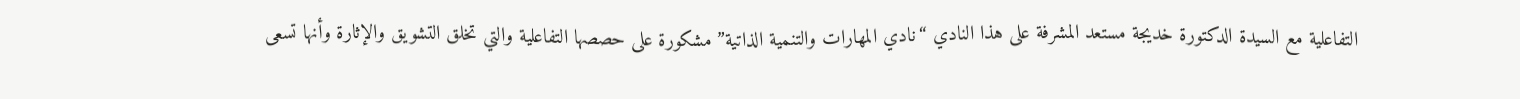التفاعلية مع السيدة الدكتورة خديجة مستعد المشرفة على هذا النادي “نادي المهارات والتنمية الذاتية” مشكورة على حصصها التفاعلية والتي تخلق التشويق والإثارة وأنها تسعى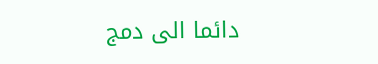دائما الى دمج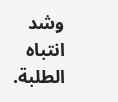وشد انتباه الطلبة.